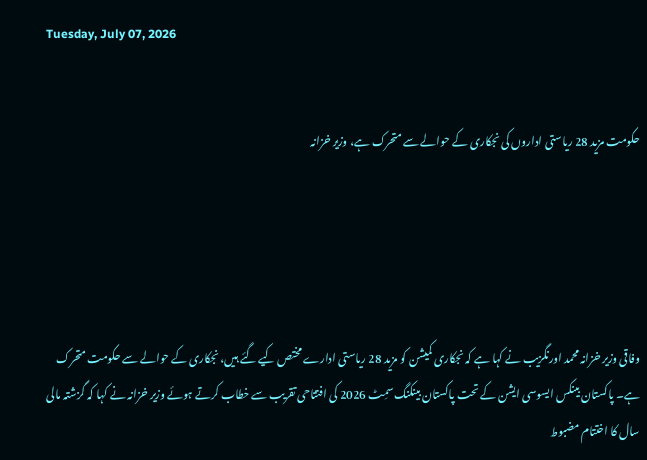Tuesday, July 07, 2026


حکومت مزید 28 ریاستی اداروں کی نجکاری کے حوالے سے متحرک ہے، وزیر خزانہ





وفاقی وزیر خزانہ محمد اورنگزیب نے کہا ہے کہ نجکاری کمیشن کو مزید 28 ریاستی ادارے مختص کیے گئے ہیں، نجکاری کے حوالے سے حکومت متحرک ہے۔ پاکستان بینکس ایسوسی ایشن کے تحت پاکستان بینکنگ سمِٹ 2026 کی افتتاحی تقریب سے خطاب کرتے ہوئے وزیر خزانہ نے کہا کہ گزشتہ مالی سال کا اختتام مضبوط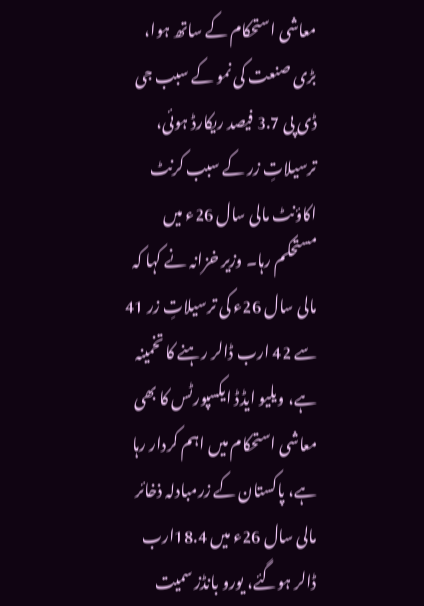معاشی استحکام کے ساتھ ہوا، بڑی صنعت کی نمو کے سبب جی ڈی پی 3.7 فیصد ریکارڈ ہوئی، ترسیلاتِ زر کے سبب کرنٹ اکاؤنٹ مالی سال 26ء میں مستحکم رہا۔ وزیر خزانہ نے کہا کہ مالی سال 26ء کی ترسیلاتِ زر 41 سے 42 ارب ڈالر رہنے کا تخمینہ ہے، ویلیو ایڈڈ ایکسپورٹس کا بھی معاشی استحکام میں اہم کردار رہا ہے، پاکستان کے زرمبادلہ ذخائر مالی سال 26ء میں 18.4ارب ڈالر ہوگئے، یورو بانڈز سمیت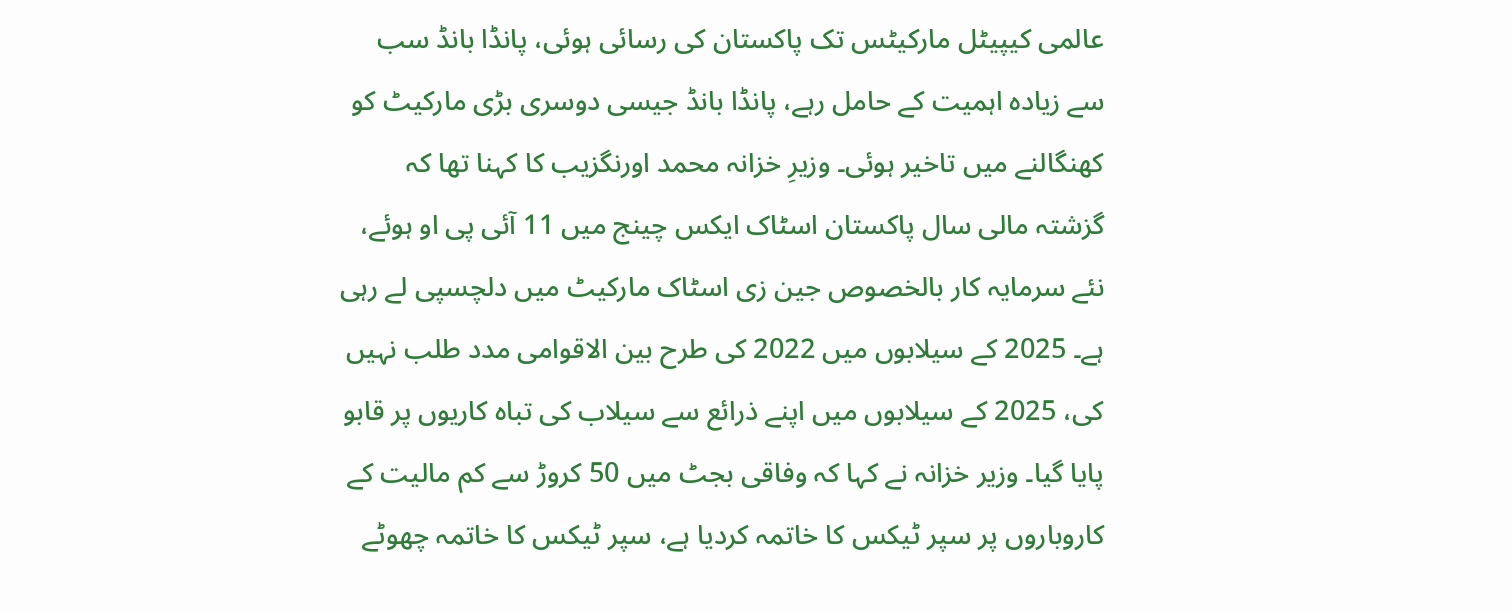عالمی کیپیٹل مارکیٹس تک پاکستان کی رسائی ہوئی، پانڈا بانڈ سب سے زیادہ اہمیت کے حامل رہے، پانڈا بانڈ جیسی دوسری بڑی مارکیٹ کو کھنگالنے میں تاخیر ہوئی۔ وزیرِ خزانہ محمد اورنگزیب کا کہنا تھا کہ گزشتہ مالی سال پاکستان اسٹاک ایکس چینج میں 11 آئی پی او ہوئے، نئے سرمایہ کار بالخصوص جین زی اسٹاک مارکیٹ میں دلچسپی لے رہی ہے۔ 2025 کے سیلابوں میں 2022 کی طرح بین الاقوامی مدد طلب نہیں کی، 2025 کے سیلابوں میں اپنے ذرائع سے سیلاب کی تباہ کاریوں پر قابو پایا گیا۔ وزیر خزانہ نے کہا کہ وفاقی بجٹ میں 50 کروڑ سے کم مالیت کے کاروباروں پر سپر ٹیکس کا خاتمہ کردیا ہے، سپر ٹیکس کا خاتمہ چھوٹے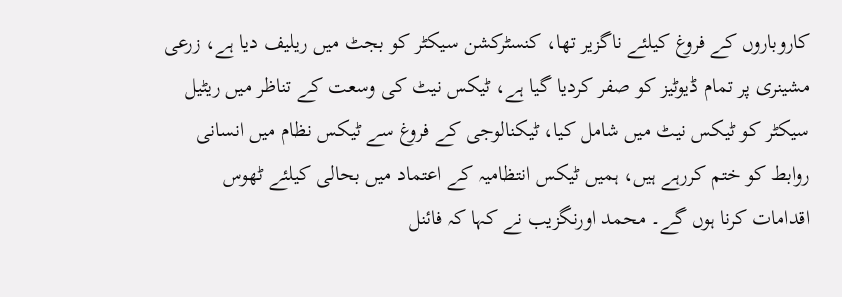کاروباروں کے فروغ کیلئے ناگزیر تھا، کنسٹرکشن سیکٹر کو بجٹ میں ریلیف دیا ہے، زرعی مشینری پر تمام ڈیوٹیز کو صفر کردیا گیا ہے، ٹیکس نیٹ کی وسعت کے تناظر میں ریٹیل سیکٹر کو ٹیکس نیٹ میں شامل کیا، ٹیکنالوجی کے فروغ سے ٹیکس نظام میں انسانی روابط کو ختم کررہے ہیں، ہمیں ٹیکس انتظامیہ کے اعتماد میں بحالی کیلئے ٹھوس اقدامات کرنا ہوں گے۔ محمد اورنگزیب نے کہا کہ فائنل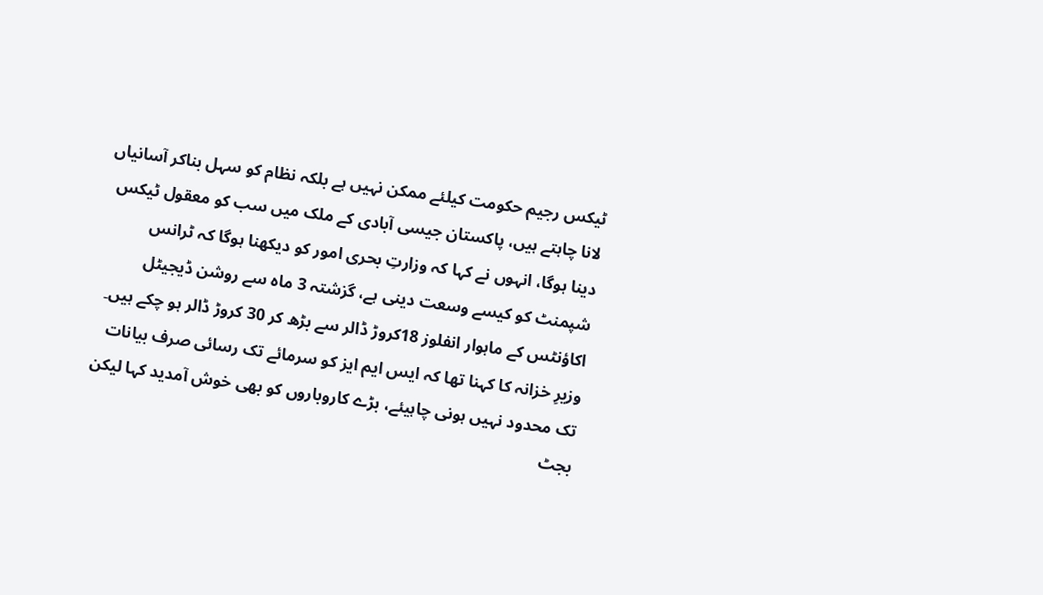ٹیکس رجیم حکومت کیلئے ممکن نہیں ہے بلکہ نظام کو سہل بناکر آسانیاں لانا چاہتے ہیں، پاکستان جیسی آبادی کے ملک میں سب کو معقول ٹیکس دینا ہوگا، انہوں نے کہا کہ وزارتِ بحری امور کو دیکھنا ہوگا کہ ٹرانس شپمنٹ کو کیسے وسعت دینی ہے، گزشتہ 3 ماہ سے روشن ڈیجیٹل اکاؤنٹس کے ماہوار انفلوز 18کروڑ ڈالر سے بڑھ کر 30 کروڑ ڈالر ہو چکے ہیں۔ وزیرِ خزانہ کا کہنا تھا کہ ایس ایم ایز کو سرمائے تک رسائی صرف بیانات تک محدود نہیں ہونی چاہیئے، بڑے کاروباروں کو بھی خوش آمدید کہا لیکن بجٹ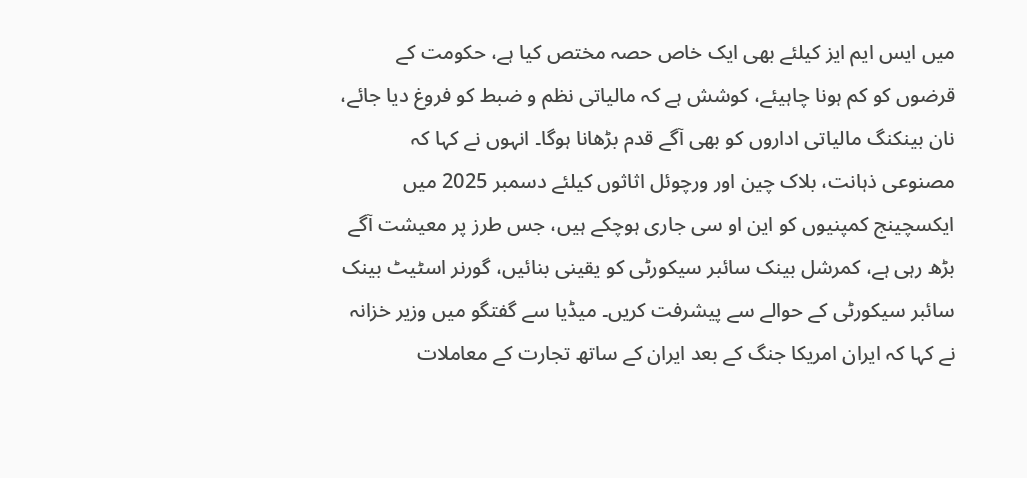میں ایس ایم ایز کیلئے بھی ایک خاص حصہ مختص کیا ہے، حکومت کے قرضوں کو کم ہونا چاہیئے، کوشش ہے کہ مالیاتی نظم و ضبط کو فروغ دیا جائے، نان بینکنگ مالیاتی اداروں کو بھی آگے قدم بڑھانا ہوگا۔ انہوں نے کہا کہ مصنوعی ذہانت، بلاک چین اور ورچوئل اثاثوں کیلئے دسمبر 2025 میں ایکسچینج کمپنیوں کو این او سی جاری ہوچکے ہیں، جس طرز پر معیشت آگے بڑھ رہی ہے، کمرشل بینک سائبر سیکورٹی کو یقینی بنائیں، گورنر اسٹیٹ بینک سائبر سیکورٹی کے حوالے سے پیشرفت کریں۔ میڈیا سے گفتگو میں وزیر خزانہ نے کہا کہ ایران امریکا جنگ کے بعد ایران کے ساتھ تجارت کے معاملات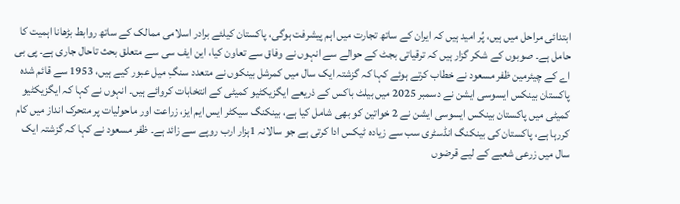ابتدائی مراحل میں ہیں، پُر امید ہیں کہ ایران کے ساتھ تجارت میں اہم پیشرفت ہوگی، پاکستان کیلئے برادر اسلامی ممالک کے ساتھ روابط بڑھانا اہمیت کا حامل ہے۔ صوبوں کے شکر گزار ہیں کہ ترقیاتی بجٹ کے حوالے سے انہوں نے وفاق سے تعاون کیا، این ایف سی سے متعلق بحث تاحال جاری ہے۔ پی بی اے کے چیئرمین ظفر مسعود نے خطاب کرتے ہوئے کہا کہ گزشتہ ایک سال میں کمرشل بینکوں نے متعدد سنگِ میل عبور کیے ہیں، 1953 سے قائم شدہ پاکستان بینکس ایسوسی ایشن نے دسمبر 2025 میں بیلٹ باکس کے ذریعے ایگزیکٹیو کمیٹی کے انتخابات کروائے ہیں۔ انہوں نے کہا کہ ایگزیکٹیو کمیٹی میں پاکستان بینکس ایسوسی ایشن نے 2 خواتین کو بھی شامل کیا ہے، بینکنگ سیکٹر ایس ایم ایز، زراعت اور ماحولیات پر متحرک انداز میں کام کررہا ہے، پاکستان کی بینکنگ انڈسٹری سب سے زیادہ ٹیکس ادا کرتی ہے جو سالانہ 1ہزار ارب روپے سے زائد ہے۔ ظفر مسعود نے کہا کہ گزشتہ ایک سال میں زرعی شعبے کے لیے قرضوں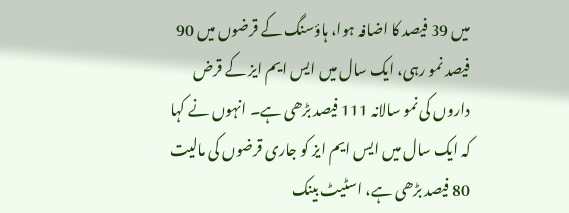میں 39 فیصد کا اضافہ ہوا، ہاؤسنگ کے قرضوں میں 90 فیصد نمو رہی، ایک سال میں ایس ایم ایز کے قرض داروں کی نمو سالانہ 111 فیصد بڑھی ہے۔ انہوں نے کہا کہ ایک سال میں ایس ایم ایز کو جاری قرضوں کی مالیت 80 فیصد بڑھی ہے، اسٹیٹ بینک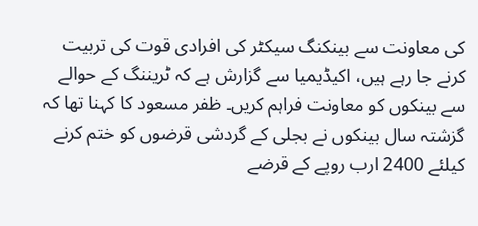کی معاونت سے بینکنگ سیکٹر کی افرادی قوت کی تربیت کرنے جا رہے ہیں، اکیڈیمیا سے گزارش ہے کہ ٹریننگ کے حوالے سے بینکوں کو معاونت فراہم کریں۔ ظفر مسعود کا کہنا تھا کہ گزشتہ سال بینکوں نے بجلی کے گردشی قرضوں کو ختم کرنے کیلئے 2400 ارب روپے کے قرضے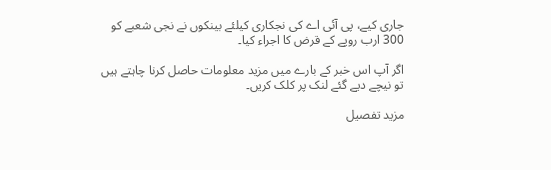جاری کیے، پی آئی اے کی نجکاری کیلئے بینکوں نے نجی شعبے کو 300 ارب روپے کے قرض کا اجراء کیا۔

اگر آپ اس خبر کے بارے میں مزید معلومات حاصل کرنا چاہتے ہیں تو نیچے دیے گئے لنک پر کلک کریں۔

مزید تفصیل